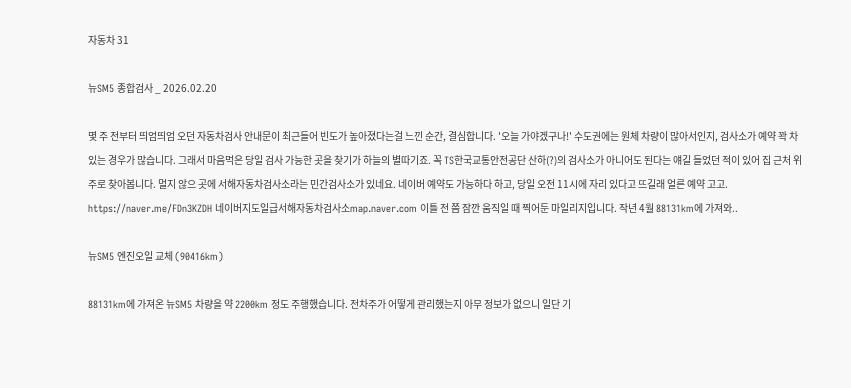자동차 31

뉴SM5 종합검사 _ 2026.02.20

몇 주 전부터 띄엄띄엄 오던 자동차검사 안내문이 최근들어 빈도가 높아졌다는걸 느낀 순간, 결심합니다. '오늘 가야겠구나!' 수도권에는 원체 차량이 많아서인지, 검사소가 예약 꽉 차 있는 경우가 많습니다. 그래서 마음먹은 당일 검사 가능한 곳을 찾기가 하늘의 별따기죠. 꼭 TS한국교통안전공단 산하(?)의 검사소가 아니어도 된다는 얘길 들었던 적이 있어 집 근처 위주로 찾아봅니다. 멀지 않으 곳에 서해자동차검사소라는 민간검사소가 있네요. 네이버 예약도 가능하다 하고, 당일 오전 11시에 자리 있다고 뜨길래 얼른 예약 고고. https://naver.me/FDn3KZDH 네이버지도일급서해자동차검사소map.naver.com 이틀 전 쯤 잠깐 움직일 때 찍어둔 마일리지입니다. 작년 4월 88131km에 가져와..

뉴SM5 엔진오일 교체 (90416km)

88131km에 가져온 뉴SM5 차량을 약 2200km 정도 주행했습니다. 전차주가 어떻게 관리했는지 아무 정보가 없으니 일단 기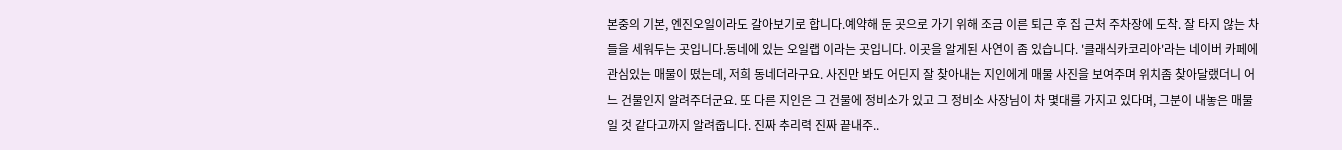본중의 기본, 엔진오일이라도 갈아보기로 합니다.예약해 둔 곳으로 가기 위해 조금 이른 퇴근 후 집 근처 주차장에 도착. 잘 타지 않는 차들을 세워두는 곳입니다.동네에 있는 오일랩 이라는 곳입니다. 이곳을 알게된 사연이 좀 있습니다. '클래식카코리아'라는 네이버 카페에 관심있는 매물이 떴는데, 저희 동네더라구요. 사진만 봐도 어딘지 잘 찾아내는 지인에게 매물 사진을 보여주며 위치좀 찾아달랬더니 어느 건물인지 알려주더군요. 또 다른 지인은 그 건물에 정비소가 있고 그 정비소 사장님이 차 몇대를 가지고 있다며, 그분이 내놓은 매물일 것 같다고까지 알려줍니다. 진짜 추리력 진짜 끝내주..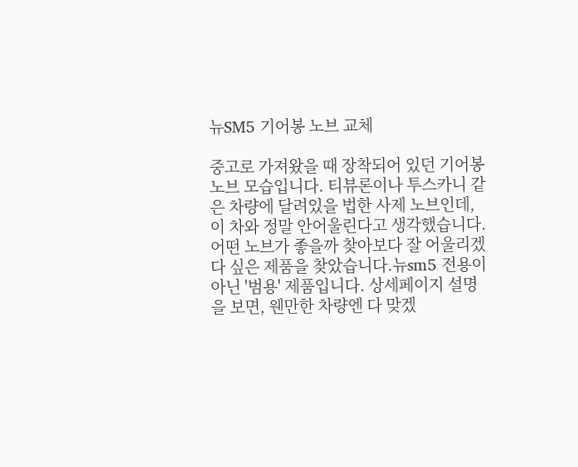뉴SM5 기어봉 노브 교체

중고로 가져왔을 때 장착되어 있던 기어봉 노브 모습입니다. 티뷰론이나 투스카니 같은 차량에 달려있을 법한 사제 노브인데, 이 차와 정말 안어울린다고 생각했습니다. 어떤 노브가 좋을까 찾아보다 잘 어울리겠다 싶은 제품을 찾았습니다.뉴sm5 전용이 아닌 '범용' 제품입니다. 상세페이지 설명을 보면, 웬만한 차량엔 다 맞겠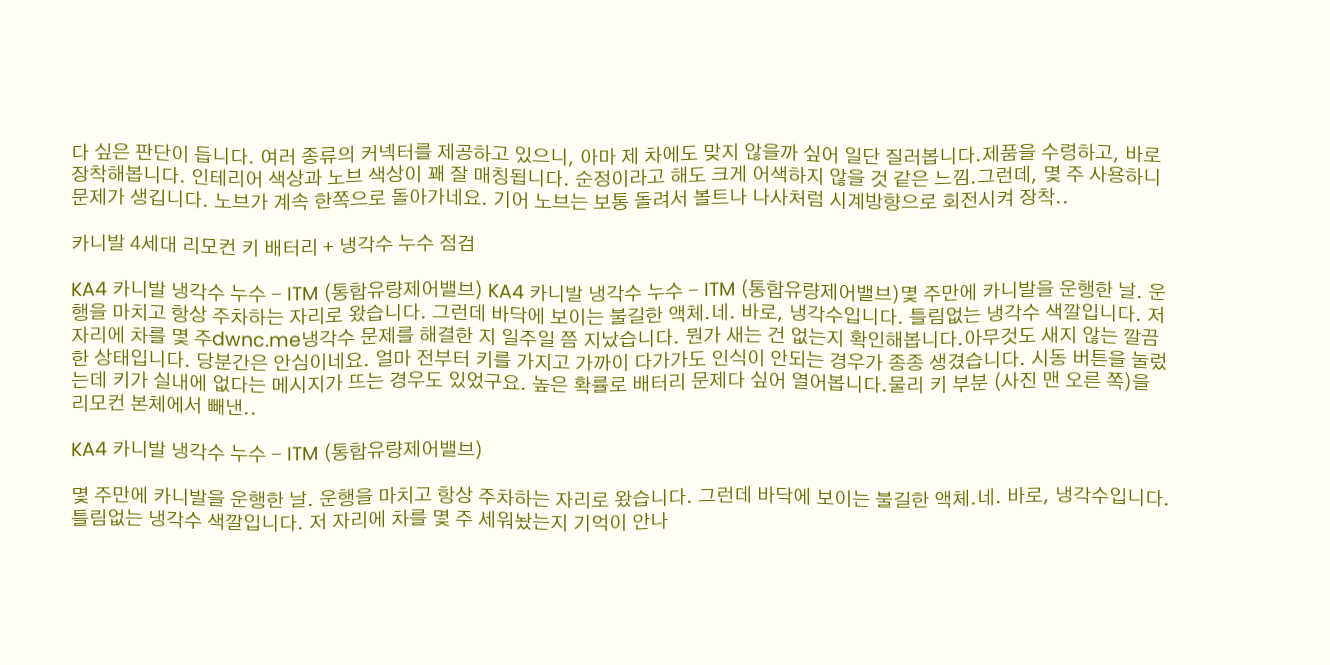다 싶은 판단이 듭니다. 여러 종류의 커넥터를 제공하고 있으니, 아마 제 차에도 맞지 않을까 싶어 일단 질러봅니다.제품을 수령하고, 바로 장착해봅니다. 인테리어 색상과 노브 색상이 꽤 잘 매칭됩니다. 순정이라고 해도 크게 어색하지 않을 것 같은 느낌.그런데, 몇 주 사용하니 문제가 생깁니다. 노브가 계속 한쪽으로 돌아가네요. 기어 노브는 보통 돌려서 볼트나 나사처럼 시계방향으로 회전시켜 장착..

카니발 4세대 리모컨 키 배터리 + 냉각수 누수 점검

KA4 카니발 냉각수 누수 - ITM (통합유량제어밸브) KA4 카니발 냉각수 누수 - ITM (통합유량제어밸브)몇 주만에 카니발을 운행한 날. 운행을 마치고 항상 주차하는 자리로 왔습니다. 그런데 바닥에 보이는 불길한 액체.네. 바로, 냉각수입니다. 틀림없는 냉각수 색깔입니다. 저 자리에 차를 몇 주dwnc.me냉각수 문제를 해결한 지 일주일 쯤 지났습니다. 뭔가 새는 건 없는지 확인해봅니다.아무것도 새지 않는 깔끔한 상태입니다. 당분간은 안심이네요. 얼마 전부터 키를 가지고 가까이 다가가도 인식이 안되는 경우가 종종 생겼습니다. 시동 버튼을 눌렀는데 키가 실내에 없다는 메시지가 뜨는 경우도 있었구요. 높은 확률로 배터리 문제다 싶어 열어봅니다.물리 키 부분 (사진 맨 오른 쪽)을 리모컨 본체에서 빼낸..

KA4 카니발 냉각수 누수 - ITM (통합유량제어밸브)

몇 주만에 카니발을 운행한 날. 운행을 마치고 항상 주차하는 자리로 왔습니다. 그런데 바닥에 보이는 불길한 액체.네. 바로, 냉각수입니다. 틀림없는 냉각수 색깔입니다. 저 자리에 차를 몇 주 세워놨는지 기억이 안나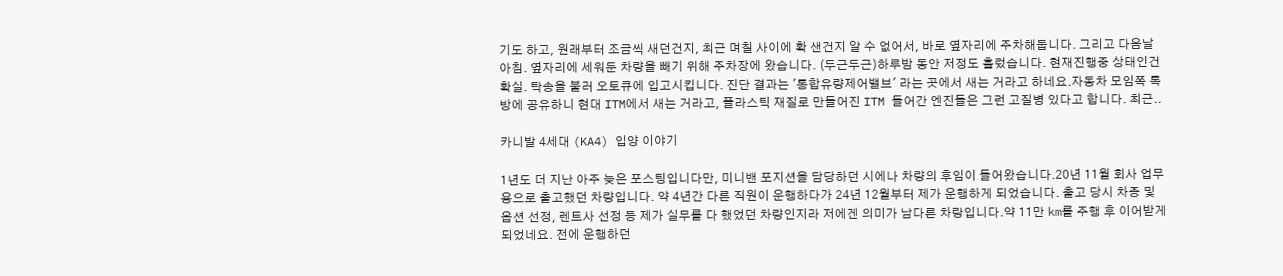기도 하고, 원래부터 조금씩 새던건지, 최근 며칠 사이에 확 샌건지 알 수 없어서, 바로 옆자리에 주차해둡니다. 그리고 다음날 아침. 옆자리에 세워둔 차량을 빼기 위해 주차장에 왔습니다. (두근두근)하루밤 동안 저정도 흘렀습니다. 현재진행중 상태인건 확실. 탁송을 불러 오토큐에 입고시킵니다. 진단 결과는 '통합유량제어밸브' 라는 곳에서 새는 거라고 하네요.자동차 모임쪽 톡방에 공유하니 현대 ITM에서 새는 거라고, 플라스틱 재질로 만들어진 ITM 들어간 엔진들은 그런 고질병 있다고 합니다. 최근..

카니발 4세대 (KA4) 입양 이야기

1년도 더 지난 아주 늦은 포스팅입니다만, 미니밴 포지션을 담당하던 시에나 차량의 후임이 들어왔습니다.20년 11월 회사 업무용으로 출고했던 차량입니다. 약 4년간 다른 직원이 운행하다가 24년 12월부터 제가 운행하게 되었습니다. 출고 당시 차종 및 옵션 선정, 렌트사 선정 등 제가 실무를 다 했었던 차량인지라 저에겐 의미가 남다른 차랑입니다.약 11만 km를 주행 후 이어받게 되었네요. 전에 운행하던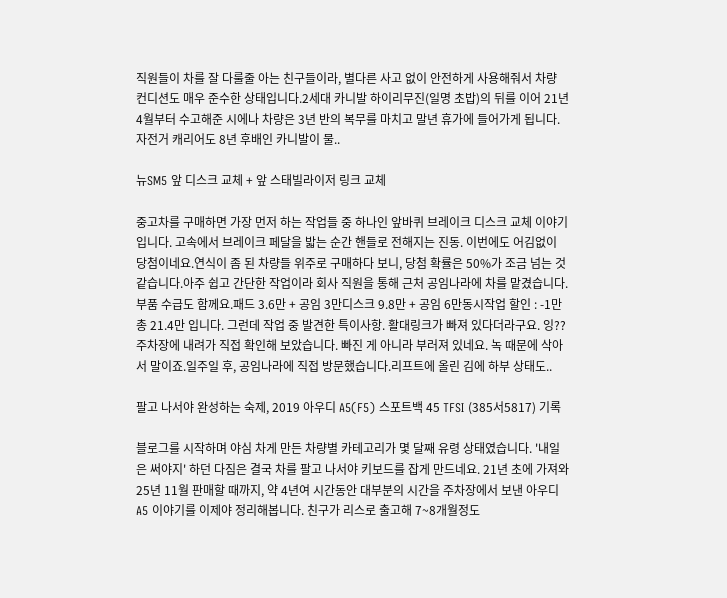직원들이 차를 잘 다룰줄 아는 친구들이라, 별다른 사고 없이 안전하게 사용해줘서 차량 컨디션도 매우 준수한 상태입니다.2세대 카니발 하이리무진(일명 초밥)의 뒤를 이어 21년 4월부터 수고해준 시에나 차량은 3년 반의 복무를 마치고 말년 휴가에 들어가게 됩니다. 자전거 캐리어도 8년 후배인 카니발이 물..

뉴SM5 앞 디스크 교체 + 앞 스태빌라이저 링크 교체

중고차를 구매하면 가장 먼저 하는 작업들 중 하나인 앞바퀴 브레이크 디스크 교체 이야기입니다. 고속에서 브레이크 페달을 밟는 순간 핸들로 전해지는 진동. 이번에도 어김없이 당첨이네요.연식이 좀 된 차량들 위주로 구매하다 보니, 당첨 확률은 50%가 조금 넘는 것 같습니다.아주 쉽고 간단한 작업이라 회사 직원을 통해 근처 공임나라에 차를 맡겼습니다. 부품 수급도 함께요.패드 3.6만 + 공임 3만디스크 9.8만 + 공임 6만동시작업 할인 : -1만총 21.4만 입니다. 그런데 작업 중 발견한 특이사항. 활대링크가 빠져 있다더라구요. 잉??주차장에 내려가 직접 확인해 보았습니다. 빠진 게 아니라 부러져 있네요. 녹 때문에 삭아서 말이죠.일주일 후, 공임나라에 직접 방문했습니다.리프트에 올린 김에 하부 상태도..

팔고 나서야 완성하는 숙제, 2019 아우디 A5(F5) 스포트백 45 TFSI (385서5817) 기록

블로그를 시작하며 야심 차게 만든 차량별 카테고리가 몇 달째 유령 상태였습니다. '내일은 써야지' 하던 다짐은 결국 차를 팔고 나서야 키보드를 잡게 만드네요. 21년 초에 가져와 25년 11월 판매할 때까지, 약 4년여 시간동안 대부분의 시간을 주차장에서 보낸 아우디 A5 이야기를 이제야 정리해봅니다. 친구가 리스로 출고해 7~8개월정도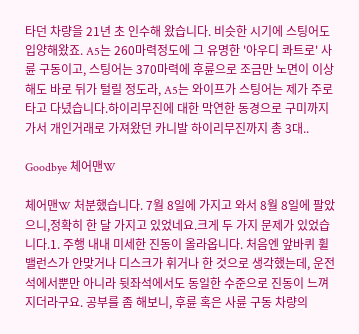타던 차량을 21년 초 인수해 왔습니다. 비슷한 시기에 스팅어도 입양해왔죠. A5는 260마력정도에 그 유명한 '아우디 콰트로' 사륜 구동이고, 스팅어는 370마력에 후륜으로 조금만 노면이 이상해도 바로 뒤가 털릴 정도라, A5는 와이프가 스팅어는 제가 주로 타고 다녔습니다.하이리무진에 대한 막연한 동경으로 구미까지 가서 개인거래로 가져왔던 카니발 하이리무진까지 총 3대..

Goodbye 체어맨W

체어맨W 처분했습니다. 7월 8일에 가지고 와서 8월 8일에 팔았으니,정확히 한 달 가지고 있었네요.크게 두 가지 문제가 있었습니다.1. 주행 내내 미세한 진동이 올라옵니다. 처음엔 앞바퀴 휠밸런스가 안맞거나 디스크가 휘거나 한 것으로 생각했는데, 운전석에서뿐만 아니라 뒷좌석에서도 동일한 수준으로 진동이 느껴지더라구요. 공부를 좀 해보니, 후륜 혹은 사륜 구동 차량의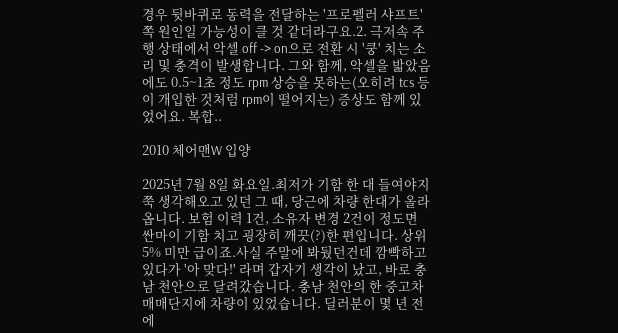경우 뒷바퀴로 동력을 전달하는 '프로펠러 샤프트' 쪽 원인일 가능성이 클 것 같더라구요.2. 극저속 주행 상태에서 악셀 off -> on으로 전환 시 '쿵' 치는 소리 및 충격이 발생합니다. 그와 함께, 악셀을 밟았음에도 0.5~1초 정도 rpm 상승을 못하는(오히려 tcs 등이 개입한 것처럼 rpm이 떨어지는) 증상도 함께 있었어요. 복합..

2010 체어맨W 입양

2025년 7월 8일 화요일.최저가 기함 한 대 들여야지 쭉 생각해오고 있던 그 때, 당근에 차량 한대가 올라옵니다. 보험 이력 1건, 소유자 변경 2건이 정도면 싼마이 기함 치고 굉장히 깨끗(?)한 편입니다. 상위 5% 미만 급이죠.사실 주말에 봐뒀던건데 깜빡하고 있다가 '아 맞다!' 라며 갑자기 생각이 났고, 바로 충남 천안으로 달려갔습니다. 충남 천안의 한 중고차 매매단지에 차량이 있었습니다. 딜러분이 몇 년 전에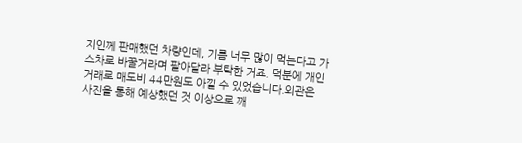지인께 판매했던 차량인데, 기름 너무 많이 먹는다고 가스차로 바꿀거라며 팔아달라 부탁한 거죠. 덕분에 개인 거래로 매도비 44만원도 아낄 수 있었습니다.외관은 사진을 통해 예상했던 것 이상으로 깨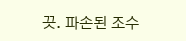끗. 파손된 조수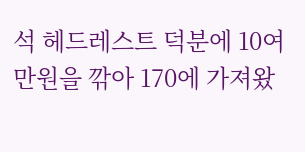석 헤드레스트 덕분에 10여만원을 깎아 170에 가져왔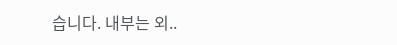습니다. 내부는 외..